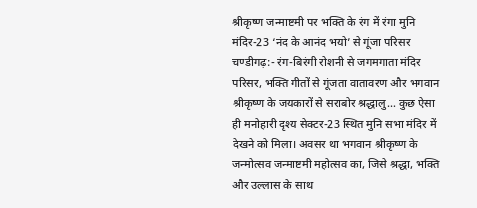श्रीकृष्ण जन्माष्टमी पर भक्ति के रंग में रंगा मुनि मंदिर-23 ‘नंद के आनंद भयो’ से गूंजा परिसर
चण्डीगढ़:- रंग-बिरंगी रोशनी से जगमगाता मंदिर परिसर, भक्ति गीतों से गूंजता वातावरण और भगवान श्रीकृष्ण के जयकारों से सराबोर श्रद्धालु… कुछ ऐसा ही मनोहारी दृश्य सेक्टर-23 स्थित मुनि सभा मंदिर में देखने को मिला। अवसर था भगवान श्रीकृष्ण के जन्मोत्सव जन्माष्टमी महोत्सव का, जिसे श्रद्धा, भक्ति और उल्लास के साथ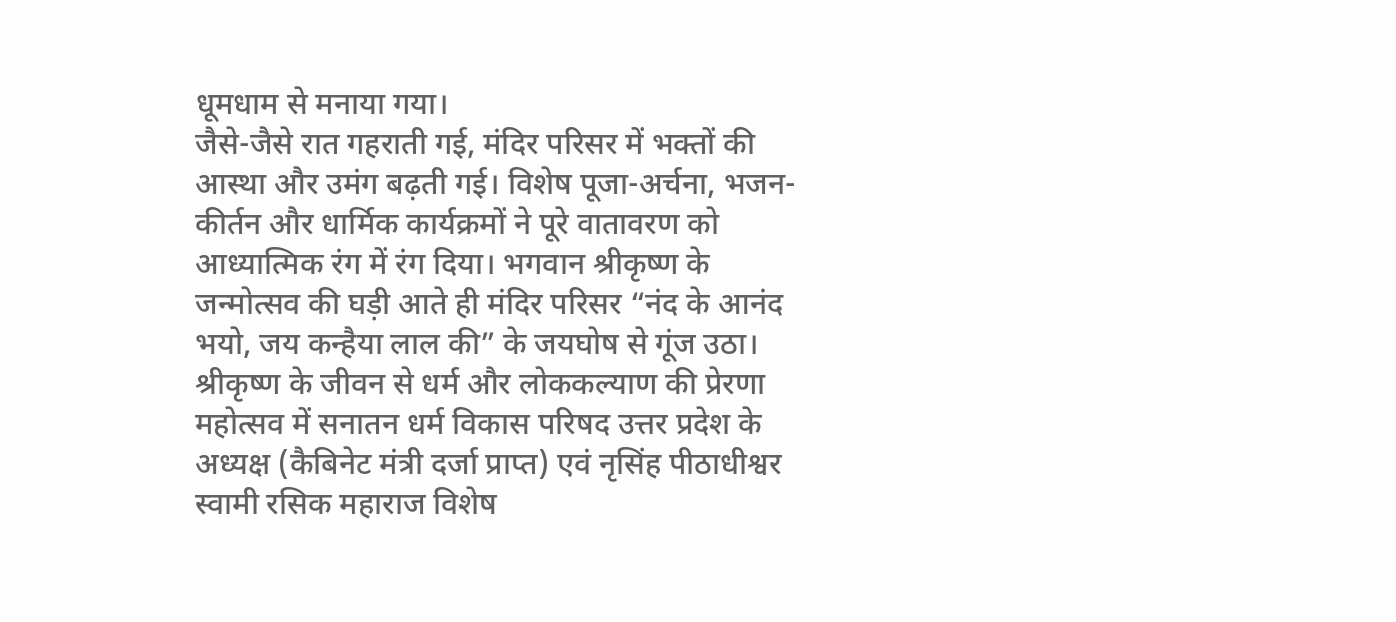धूमधाम से मनाया गया।
जैसे-जैसे रात गहराती गई, मंदिर परिसर में भक्तों की आस्था और उमंग बढ़ती गई। विशेष पूजा-अर्चना, भजन-कीर्तन और धार्मिक कार्यक्रमों ने पूरे वातावरण को आध्यात्मिक रंग में रंग दिया। भगवान श्रीकृष्ण के जन्मोत्सव की घड़ी आते ही मंदिर परिसर “नंद के आनंद भयो, जय कन्हैया लाल की” के जयघोष से गूंज उठा।
श्रीकृष्ण के जीवन से धर्म और लोककल्याण की प्रेरणा
महोत्सव में सनातन धर्म विकास परिषद उत्तर प्रदेश के अध्यक्ष (कैबिनेट मंत्री दर्जा प्राप्त) एवं नृसिंह पीठाधीश्वर स्वामी रसिक महाराज विशेष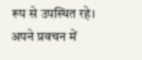रूप से उपस्थित रहे। अपने प्रवचन में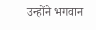उन्होंने भगवान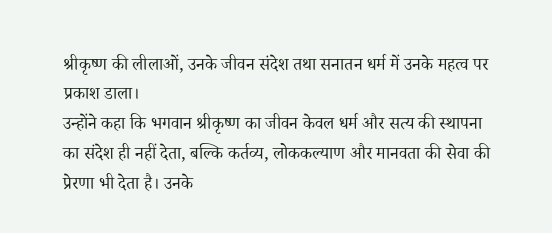श्रीकृष्ण की लीलाओं, उनके जीवन संदेश तथा सनातन धर्म में उनके महत्व पर प्रकाश डाला।
उन्होंने कहा कि भगवान श्रीकृष्ण का जीवन केवल धर्म और सत्य की स्थापना का संदेश ही नहीं देता, बल्कि कर्तव्य, लोककल्याण और मानवता की सेवा की प्रेरणा भी देता है। उनके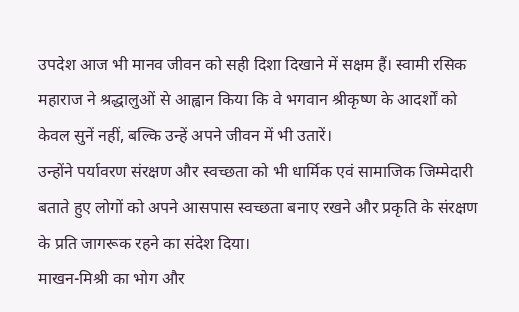उपदेश आज भी मानव जीवन को सही दिशा दिखाने में सक्षम हैं। स्वामी रसिक महाराज ने श्रद्धालुओं से आह्वान किया कि वे भगवान श्रीकृष्ण के आदर्शों को केवल सुनें नहीं, बल्कि उन्हें अपने जीवन में भी उतारें।
उन्होंने पर्यावरण संरक्षण और स्वच्छता को भी धार्मिक एवं सामाजिक जिम्मेदारी बताते हुए लोगों को अपने आसपास स्वच्छता बनाए रखने और प्रकृति के संरक्षण के प्रति जागरूक रहने का संदेश दिया।
माखन-मिश्री का भोग और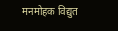मनमोहक विद्युत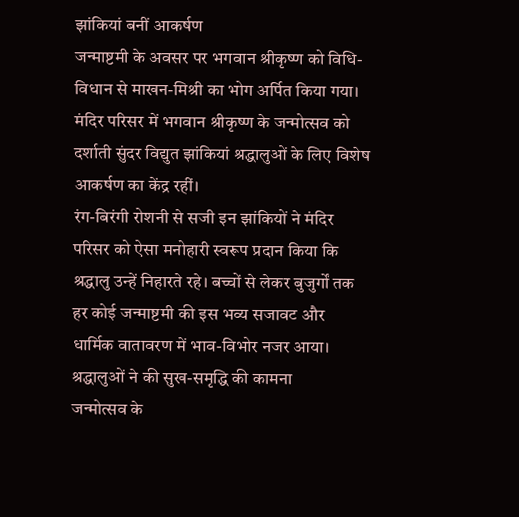झांकियां बनीं आकर्षण
जन्माष्टमी के अवसर पर भगवान श्रीकृष्ण को विधि-विधान से माखन-मिश्री का भोग अर्पित किया गया। मंदिर परिसर में भगवान श्रीकृष्ण के जन्मोत्सव को दर्शाती सुंदर विद्युत झांकियां श्रद्धालुओं के लिए विशेष आकर्षण का केंद्र रहीं।
रंग-बिरंगी रोशनी से सजी इन झांकियों ने मंदिर परिसर को ऐसा मनोहारी स्वरूप प्रदान किया कि श्रद्धालु उन्हें निहारते रहे। बच्चों से लेकर बुजुर्गों तक हर कोई जन्माष्टमी की इस भव्य सजावट और धार्मिक वातावरण में भाव-विभोर नजर आया।
श्रद्धालुओं ने की सुख-समृद्धि की कामना
जन्मोत्सव के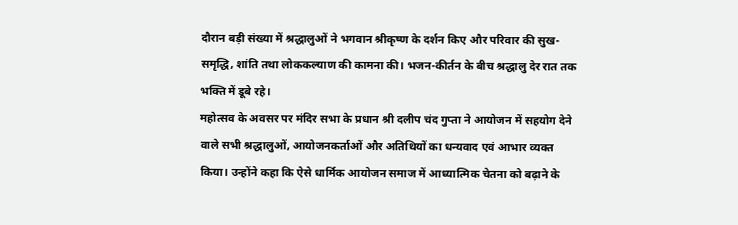दौरान बड़ी संख्या में श्रद्धालुओं ने भगवान श्रीकृष्ण के दर्शन किए और परिवार की सुख-समृद्धि, शांति तथा लोककल्याण की कामना की। भजन-कीर्तन के बीच श्रद्धालु देर रात तक भक्ति में डूबे रहे।
महोत्सव के अवसर पर मंदिर सभा के प्रधान श्री दलीप चंद गुप्ता ने आयोजन में सहयोग देने वाले सभी श्रद्धालुओं, आयोजनकर्ताओं और अतिथियों का धन्यवाद एवं आभार व्यक्त किया। उन्होंने कहा कि ऐसे धार्मिक आयोजन समाज में आध्यात्मिक चेतना को बढ़ाने के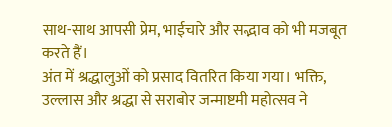साथ-साथ आपसी प्रेम, भाईचारे और सद्भाव को भी मजबूत करते हैं।
अंत में श्रद्धालुओं को प्रसाद वितरित किया गया। भक्ति, उल्लास और श्रद्धा से सराबोर जन्माष्टमी महोत्सव ने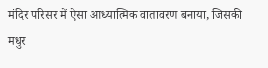मंदिर परिसर में ऐसा आध्यात्मिक वातावरण बनाया, जिसकी मधुर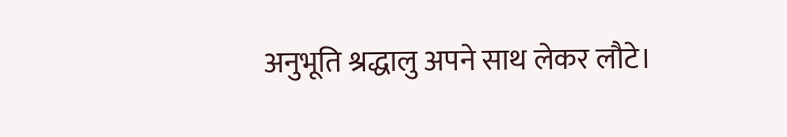अनुभूति श्रद्धालु अपने साथ लेकर लौटे।